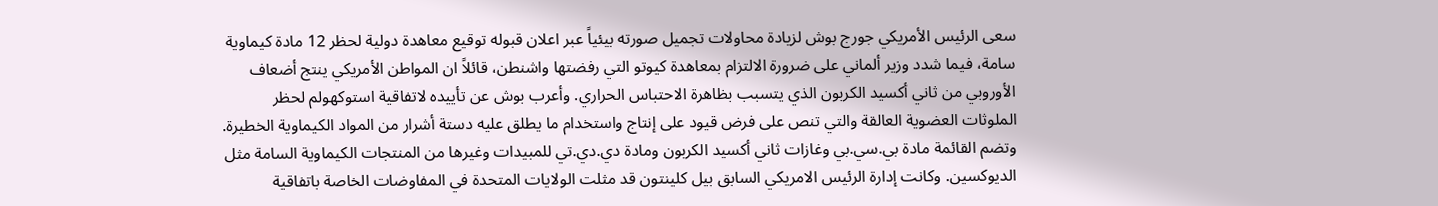سعى الرئيس الأمريكي جورج بوش لزيادة محاولات تجميل صورته بيئياً عبر اعلان قبوله توقيع معاهدة دولية لحظر 12 مادة كيماوية سامة، فيما شدد وزير ألماني على ضرورة الالتزام بمعاهدة كيوتو التي رفضتها واشنطن، قائلاً ان المواطن الأمريكي ينتج أضعاف الأوروبي من ثاني أكسيد الكربون الذي يتسبب بظاهرة الاحتباس الحراري. وأعرب بوش عن تأييده لاتفاقية استوكهولم لحظر الملوثات العضوية العالقة والتي تنص على فرض قيود على إنتاج واستخدام ما يطلق عليه دستة أشرار من المواد الكيماوية الخطيرة. وتضم القائمة مادة بي.سي.بي وغازات ثاني أكسيد الكربون ومادة دي.دي.تي للمبيدات وغيرها من المنتجات الكيماوية السامة مثل الديوكسين. وكانت إدارة الرئيس الامريكي السابق بيل كلينتون قد مثلت الولايات المتحدة في المفاوضات الخاصة باتفاقية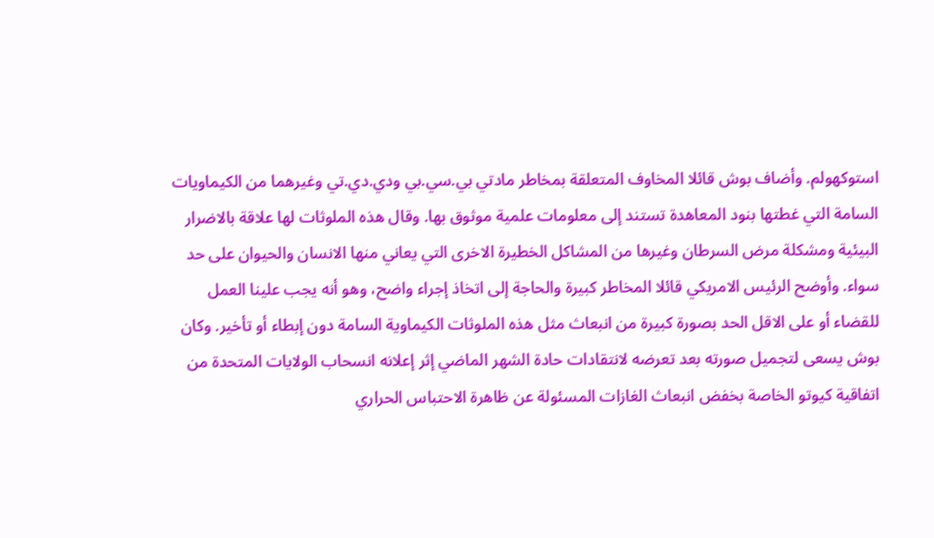استوكهولم. وأضاف بوش قائلا المخاوف المتعلقة بمخاطر مادتي بي.سي.بي ودي.دي.تي وغيرهما من الكيماويات السامة التي غطتها بنود المعاهدة تستند إلى معلومات علمية موثوق بها. وقال هذه الملوثات لها علاقة بالاضرار البيئية ومشكلة مرض السرطان وغيرها من المشاكل الخطيرة الاخرى التي يعاني منها الانسان والحيوان على حد سواء. وأوضح الرئيس الامريكي قائلا المخاطر كبيرة والحاجة إلى اتخاذ إجراء واضح، وهو أنه يجب علينا العمل للقضاء أو على الاقل الحد بصورة كبيرة من انبعاث مثل هذه الملوثات الكيماوية السامة دون إبطاء أو تأخير. وكان بوش يسعى لتجميل صورته بعد تعرضه لانتقادات حادة الشهر الماضي إثر إعلانه انسحاب الولايات المتحدة من اتفاقية كيوتو الخاصة بخفض انبعاث الغازات المسئولة عن ظاهرة الاحتباس الحراري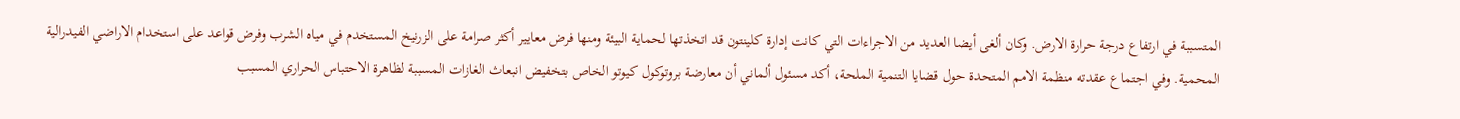المتسببة في ارتفاع درجة حرارة الارض. وكان ألغى أيضا العديد من الاجراءات التي كانت إدارة كلينتون قد اتخذتها لحماية البيئة ومنها فرض معايير أكثر صرامة على الزرنيخ المستخدم في مياه الشرب وفرض قواعد على استخدام الاراضي الفيدرالية المحمية. وفي اجتماع عقدته منظمة الامم المتحدة حول قضايا التنمية الملحة، أكد مسئول ألماني أن معارضة بروتوكول كيوتو الخاص بتخفيض انبعاث الغازات المسببة لظاهرة الاحتباس الحراري المسبب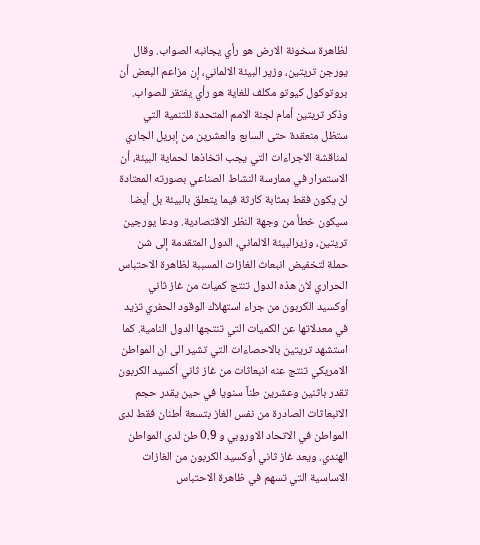لظاهرة سخونة الارض هو رأي يجانبه الصواب. وقال يورجن تريتين، وزير البيئة الالماني، إن مزاعم البعض أن بروتوكول كيوتو مكلف للغاية هو رأي يفتقر للصواب. وذكر تريتين أمام لجنة الامم المتحدة للتنمية التي ستظل منعقدة حتى السابع والعشرين من إبريل الجاري لمناقشة الاجراءات التي يجب اتخاذها لحماية البيئة، أن الاستمرار في ممارسة النشاط الصناعي بصورته المعتادة لن يكون فقط بمثابة كارثة فيما يتعلق بالبيئة بل أيضا سيكون خطأ من وجهة النظر الاقتصادية. ودعا يورجين تريتين، وزيرالبيئة الالماني، الدول المتقدمة إلى شن حملة لتخفيض انبعاث الغازات المسببة لظاهرة الاحتباس الحراري لان هذه الدول تنتج كميات من غاز ثاني أوكسيد الكربون من جراء استهلاك الوقود الحفري تزيد في معدلاتها عن الكميات التي تنتجها الدول النامية. كما استشهد تريتين بالاحصاءات التي تشير الى ان المواطن الامريكي تنتج عنه انبعاثات من غاز ثاني أكسيد الكربون تقدر باثنين وعشرين طناً سنويا في حين يقدر حجم الانبعاثات الصادرة من نفس الغاز بتسعة أطنان فقط لدى المواطن في الاتحاد الاوروبي و 0.9 طن لدى المواطن الهندي. ويعد غاز ثاني أوكسيد الكربون من الغازات الاساسية التي تسهم في ظاهرة الاحتباس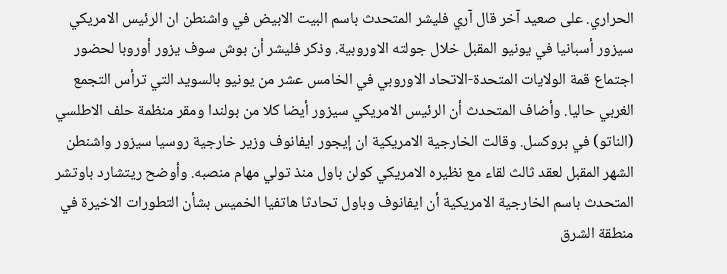الحراري. على صعيد آخر قال آري فليشر المتحدث باسم البيت الابيض في واشنطن ان الرئيس الامريكي سيزور أسبانيا في يونيو المقبل خلال جولته الاوروبية. وذكر فليشر أن بوش سوف يزور أوروبا لحضور اجتماع قمة الولايات المتحدة-الاتحاد الاوروبي في الخامس عشر من يونيو بالسويد التي ترأس التجمع الغربي حاليا. وأضاف المتحدث أن الرئيس الامريكي سيزور أيضا كلا من بولندا ومقر منظمة حلف الاطلسي (الناتو) في بروكسل. وقالت الخارجية الامريكية ان إيجور ايفانوف وزير خارجية روسيا سيزور واشنطن الشهر المقبل لعقد ثالث لقاء مع نظيره الامريكي كولن باول منذ تولي مهام منصبه. وأوضح ريتشارد باوتشر المتحدث باسم الخارجية الامريكية أن ايفانوف وباول تحادثا هاتفيا الخميس بشأن التطورات الاخيرة في منطقة الشرق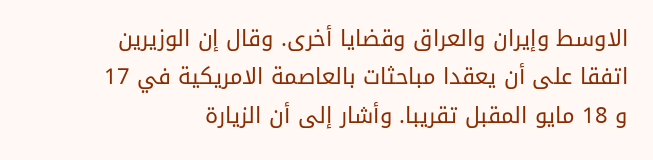الاوسط وإيران والعراق وقضايا أخرى. وقال إن الوزيرين اتفقا على أن يعقدا مباحثات بالعاصمة الامريكية في 17 و 18 مايو المقبل تقريبا. وأشار إلى أن الزيارة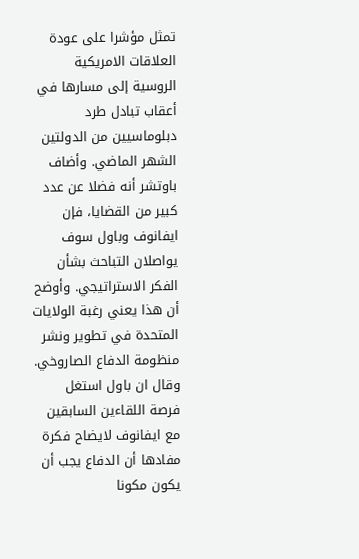تمثل مؤشرا على عودة العلاقات الامريكية الروسية إلى مسارها في أعقاب تبادل طرد دبلوماسيين من الدولتين الشهر الماضي. وأضاف باوتشر أنه فضلا عن عدد كبير من القضايا، فإن ايفانوف وباول سوف يواصلان التباحث بشأن الفكر الاستراتيجي. وأوضح أن هذا يعني رغبة الولايات المتحدة في تطوير ونشر منظومة الدفاع الصاروخي. وقال ان باول استغل فرصة اللقاءين السابقين مع ايفانوف لايضاح فكرة مفادها أن الدفاع يجب أن يكون مكونا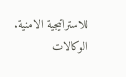للاستراتيجية الامنية. الوكالات